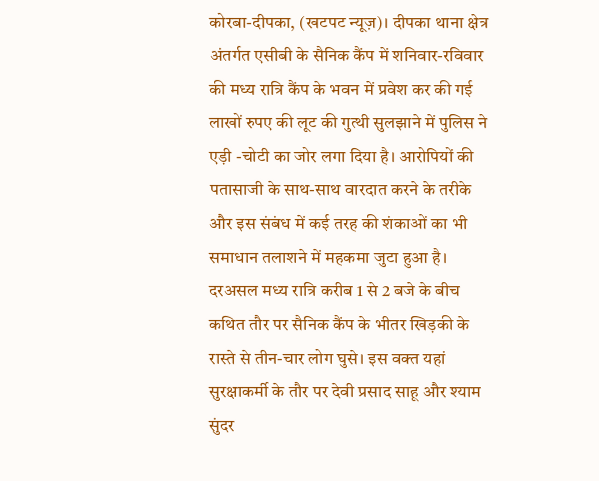कोरबा-दीपका, (खटपट न्यूज़)। दीपका थाना क्षेत्र अंतर्गत एसीबी के सैनिक कैंप में शनिवार-रविवार की मध्य रात्रि कैंप के भवन में प्रवेश कर की गई लाखों रुपए की लूट की गुत्थी सुलझाने में पुलिस ने एड़ी -चोटी का जोर लगा दिया है। आरोपियों की पतासाजी के साथ-साथ वारदात करने के तरीके और इस संबंध में कई तरह की शंकाओं का भी समाधान तलाशने में महकमा जुटा हुआ है।
दरअसल मध्य रात्रि करीब 1 से 2 बजे के बीच कथित तौर पर सैनिक कैंप के भीतर खिड़की के रास्ते से तीन-चार लोग घुसे। इस वक्त यहां सुरक्षाकर्मी के तौर पर देवी प्रसाद साहू और श्याम सुंदर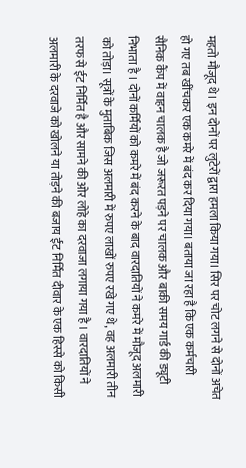महतो मौजूद थे। इन दोनों पर लुटेरों द्वारा हमला किया गया। सिर पर चोट लगने से दोनों अचेत हो गए तब खींचकर एक कमरे में बंद कर दिया गया। बताया जा रहा है कि एक कर्मचारी सैनिक कैंप में वाहन चालक है जो जरूरत पड़ने पर चालक और बाकी समय गार्ड की ड्यूटी निभाता है । दोनों कर्मियों को कमरे में बंद करने के बाद वारदातियों ने कमरे में मौजूद अलमारी को तोड़ा। सूत्रों के मुताबिक जिस अलमारी में रुपए लाखों रुपए रखे गए थे, वह अलमारी तीन तरफ से ईट निर्मित है और सामने की ओर लोहे का दरवाजा लगाया गया है । वारदातियों ने अलमारी के दरवाजे को खोलने या तोड़ने की बजाय ईंट निर्मित दीवार के एक हिस्से को किसी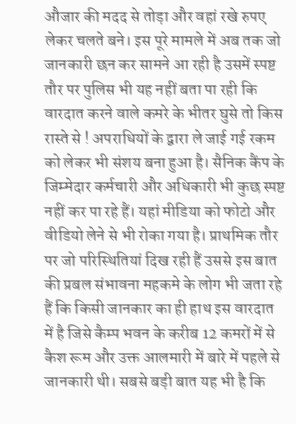औजार की मदद से तोड़ा और वहां रखे रुपए लेकर चलते बने। इस पूरे मामले में अब तक जो जानकारी छन कर सामने आ रही है उसमें स्पष्ट तौर पर पुलिस भी यह नहीं बता पा रही कि वारदात करने वाले कमरे के भीतर घुसे तो किस रास्ते से ! अपराधियों के द्वारा ले जाई गई रकम को लेकर भी संशय बना हुआ है। सैनिक कैंप के जिम्मेदार कर्मचारी और अधिकारी भी कुछ स्पष्ट नहीं कर पा रहे हैं। यहां मीडिया को फोटो और वीडियो लेने से भी रोका गया है। प्राथमिक तौर पर जो परिस्थितियां दिख रही हैं उससे इस बात की प्रबल संभावना महकमे के लोग भी जता रहे हैं कि किसी जानकार का ही हाथ इस वारदात में है जिसे कैम्प भवन के करीब 12 कमरों में से कैश रूम और उक्त आलमारी में बारे में पहले से जानकारी थी। सबसे बड़ी बात यह भी है कि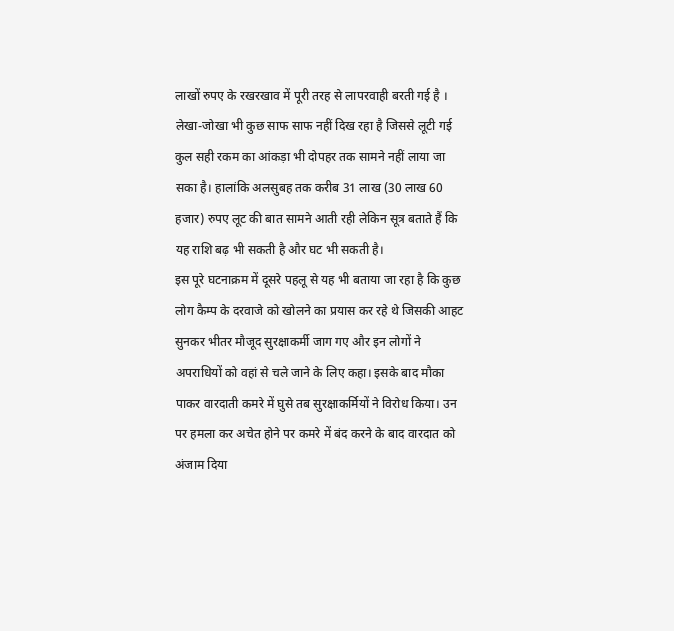लाखों रुपए के रखरखाव में पूरी तरह से लापरवाही बरती गई है । लेखा-जोखा भी कुछ साफ साफ नहीं दिख रहा है जिससे लूटी गई कुल सही रकम का आंकड़ा भी दोपहर तक सामने नहीं लाया जा सका है। हालांकि अलसुबह तक करीब 31 लाख (30 लाख 60 हजार) रुपए लूट की बात सामने आती रही लेकिन सूत्र बताते हैं कि यह राशि बढ़ भी सकती है और घट भी सकती है।
इस पूरे घटनाक्रम में दूसरे पहलू से यह भी बताया जा रहा है कि कुछ लोग कैम्प के दरवाजे को खोलने का प्रयास कर रहे थे जिसकी आहट सुनकर भीतर मौजूद सुरक्षाकर्मी जाग गए और इन लोगों ने अपराधियों को वहां से चले जाने के लिए कहा। इसके बाद मौका पाकर वारदाती कमरे में घुसे तब सुरक्षाकर्मियों ने विरोध किया। उन पर हमला कर अचेत होने पर कमरे में बंद करने के बाद वारदात को अंजाम दिया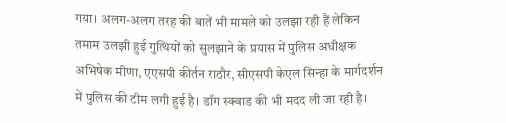गया। अलग-अलग तरह की बातें भी मामले को उलझा रही हैं लेकिन तमाम उलझी हुई गुत्थियों को सुलझाने के प्रयास में पुलिस अधीक्षक अभिषेक मीणा, एएसपी कीर्तन राठौर, सीएसपी केएल सिन्हा के मार्गदर्शन में पुलिस की टीम लगी हुई है। डॉग स्क्वाड की भी मदद ली जा रही है।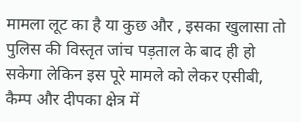मामला लूट का है या कुछ और , इसका खुलासा तो पुलिस की विस्तृत जांच पड़ताल के बाद ही हो सकेगा लेकिन इस पूरे मामले को लेकर एसीबी, कैम्प और दीपका क्षेत्र में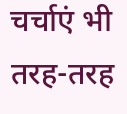चर्चाएं भी तरह-तरह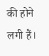की होने लगी हैं।